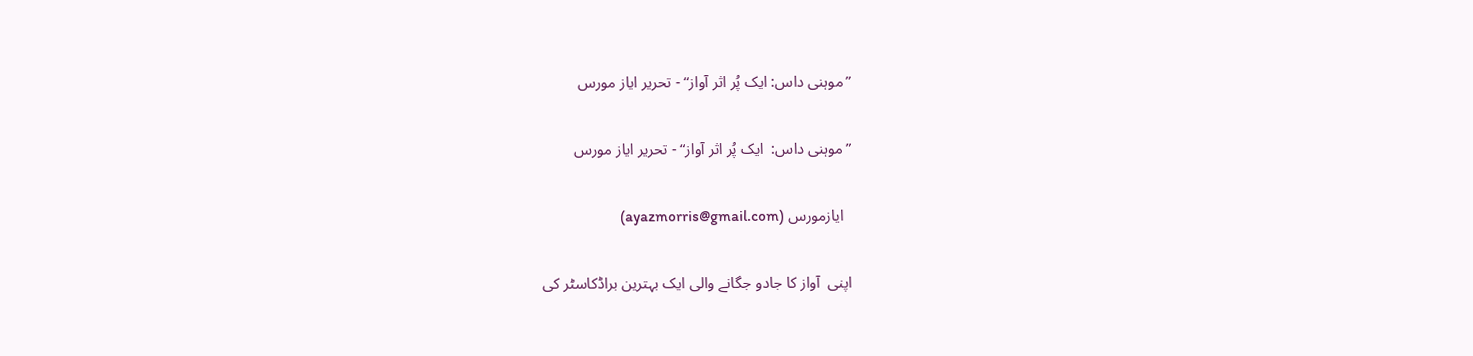”موہنی داس: ایک پُر اثر آواز“ - تحریر ایاز مورس

”موہنی داس:  ایک پُر اثر آواز“ - تحریر ایاز مورس

  ایازمورس (ayazmorris@gmail.com)

اپنی  آواز کا جادو جگانے والی ایک بہترین براڈکاسٹر کی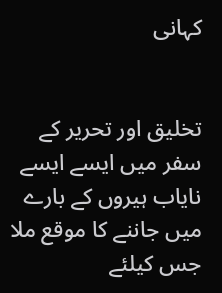کہانی


تخلیق اور تحریر کے سفر میں ایسے ایسے نایاب ہیروں کے بارے میں جاننے کا موقع ملا جس کیلئے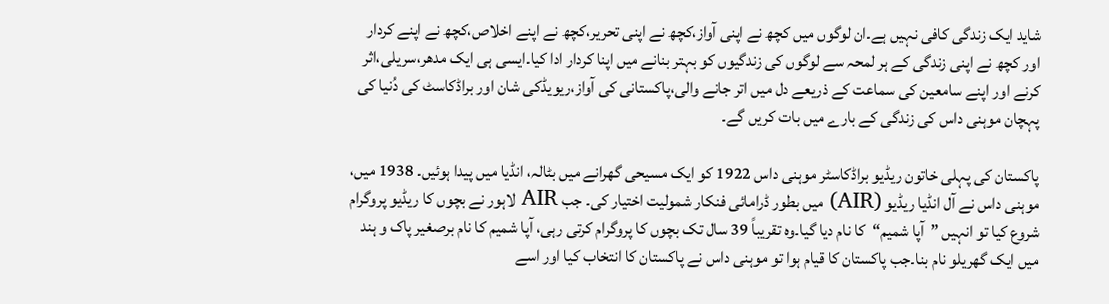شاید ایک زندگی کافی نہیں ہے۔ان لوگوں میں کچھ نے اپنی آواز،کچھ نے اپنی تحریر،کچھ نے اپنے اخلاص،کچھ نے اپنے کردار اور کچھ نے اپنی زندگی کے ہر لمحہ سے لوگوں کی زندگیوں کو بہتر بنانے میں اپنا کردار ادا کیا۔ایسی ہی ایک مدھر،سریلی،اثر کرنے اور اپنے سامعین کی سماعت کے ذریعے دل میں اتر جانے والی،پاکستانی کی آواز،ریویڈکی شان اور براڈکاسٹ کی دُنیا کی پہچان موہنی داس کی زندگی کے بارے میں بات کریں گے۔

پاکستان کی پہلی خاتون ریڈیو براڈکاسٹر موہنی داس 1922 کو ایک مسیحی گھرانے میں بٹالہ، انڈیا میں پیدا ہوئیں۔ 1938 میں، موہنی داس نے آل انڈیا ریڈیو (AIR) میں بطور ڈرامائی فنکار شمولیت اختیار کی۔ جب AIR لاہور نے بچوں کا ریڈیو پروگرام شروع کیا تو انہیں ”آپا شمیم“کا نام دیا گیا۔وہ تقریباً 39 سال تک بچوں کا پروگرام کرتی رہی، آپا شمیم کا نام برصغیر پاک و ہند میں ایک گھریلو نام بنا۔جب پاکستان کا قیام ہوا تو موہنی داس نے پاکستان کا انتخاب کیا اور اسے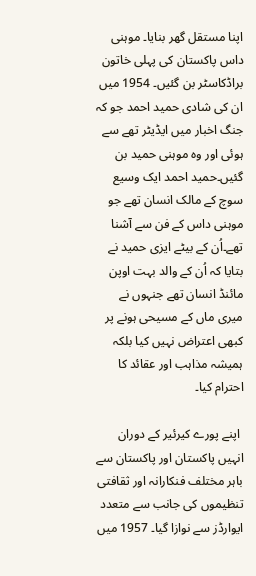اپنا مستقل گھر بنایا۔ موہنی داس پاکستان کی پہلی خاتون براڈکاسٹر بن گئیں۔ 1954 میں ان کی شادی حمید احمد جو کہ جنگ اخبار میں ایڈیٹر تھے سے ہوئی اور وہ موہنی حمید بن گئیں۔حمید احمد ایک وسیع سوچ کے مالک انسان تھے جو موہنی داس کے فن سے آشنا تھے۔اُن کے بیٹے ایزی حمید نے بتایا کہ اُن کے والد بہت اوپن مائنڈ انسان تھے جنہوں نے میری ماں کے مسیحی ہونے پر کبھی اعتراض نہیں کیا بلکہ ہمیشہ مذاہب اور عقائد کا احترام کیا۔

 اپنے پورے کیرئیر کے دوران انہیں پاکستان اور پاکستان سے باہر مختلف فنکارانہ اور ثقافتی تنظیموں کی جانب سے متعدد ایوارڈز سے نوازا گیا۔ 1957 میں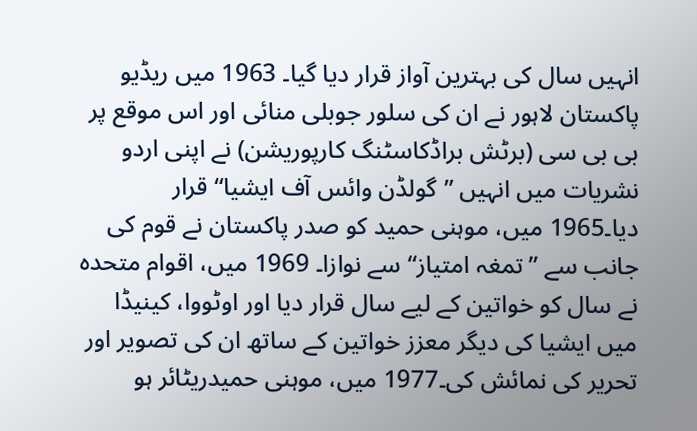انہیں سال کی بہترین آواز قرار دیا گیا۔ 1963 میں ریڈیو پاکستان لاہور نے ان کی سلور جوبلی منائی اور اس موقع پر بی بی سی (برٹش براڈکاسٹنگ کارپوریشن) نے اپنی اردو نشریات میں انہیں ”گولڈن وائس آف ایشیا“ قرار دیا۔1965 میں، موہنی حمید کو صدر پاکستان نے قوم کی جانب سے ”تمغہ امتیاز“ سے نوازا۔ 1969 میں، اقوام متحدہ نے سال کو خواتین کے لیے سال قرار دیا اور اوٹووا، کینیڈا میں ایشیا کی دیگر معزز خواتین کے ساتھ ان کی تصویر اور تحریر کی نمائش کی۔1977 میں، موہنی حمیدریٹائر ہو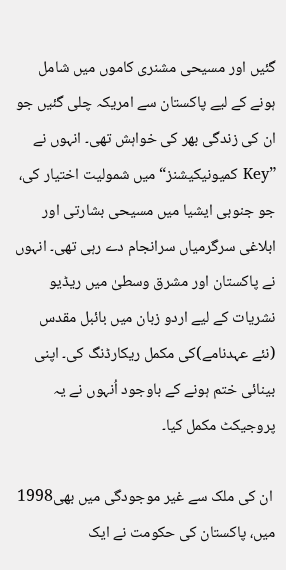گئیں اور مسیحی مشنری کاموں میں شامل ہونے کے لیے پاکستان سے امریکہ چلی گئیں جو ان کی زندگی بھر کی خواہش تھی۔ انہوں نے ”Key کمیونیکیشنز“ میں شمولیت اختیار کی، جو جنوبی ایشیا میں مسیحی بشارتی اور ابلاغی سرگرمیاں سرانجام دے رہی تھی۔ انہوں نے پاکستان اور مشرق وسطیٰ میں ریڈیو نشریات کے لیے اردو زبان میں بائبل مقدس (نئے عہدنامے)کی مکمل ریکارڈنگ کی۔ اپنی بینائی ختم ہونے کے باوجود اُنہوں نے یہ پروجیکٹ مکمل کیا۔

 ان کی ملک سے غیر موجودگی میں بھی1998 میں، پاکستان کی حکومت نے ایک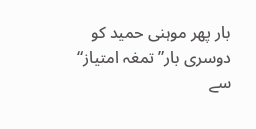بار پھر موہنی حمید کو دوسری بار”تمغہ امتیاز“ سے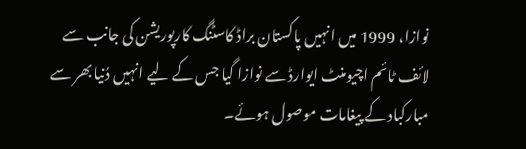نوازا، 1999 میں انہیں پاکستان براڈ کاسٹنگ کارپوریشن کی جانب سے لائف ٹائم اچیومنٹ ایوارڈ سے نوازا گیا جس کے لیے انہیں دُنیا بھر سے مبارکباد کے پیغامات موصول ہوئے۔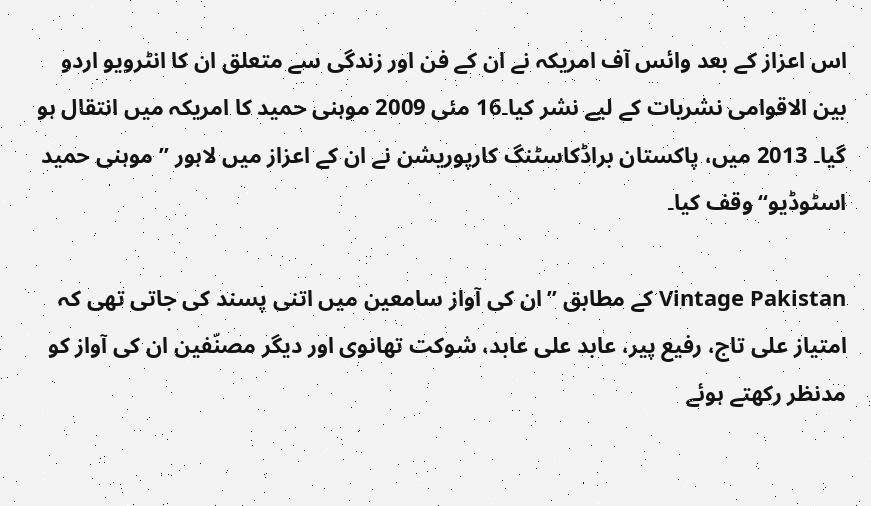اس اعزاز کے بعد وائس آف امریکہ نے ان کے فن اور زندگی سے متعلق ان کا انٹرویو اردو بین الاقوامی نشریات کے لیے نشر کیا۔16 مئی 2009 موہنی حمید کا امریکہ میں انتقال ہو گیا۔ 2013 میں، پاکستان براڈکاسٹنگ کارپوریشن نے ان کے اعزاز میں لاہور ”موہنی حمید اسٹوڈیو“ وقف کیا۔

Vintage Pakistan کے مطابق ”ان کی آواز سامعین میں اتنی پسند کی جاتی تھی کہ امتیاز علی تاج، رفیع پیر، عابد علی عابد، شوکت تھانوی اور دیگر مصنّفین ان کی آواز کو مدنظر رکھتے ہوئے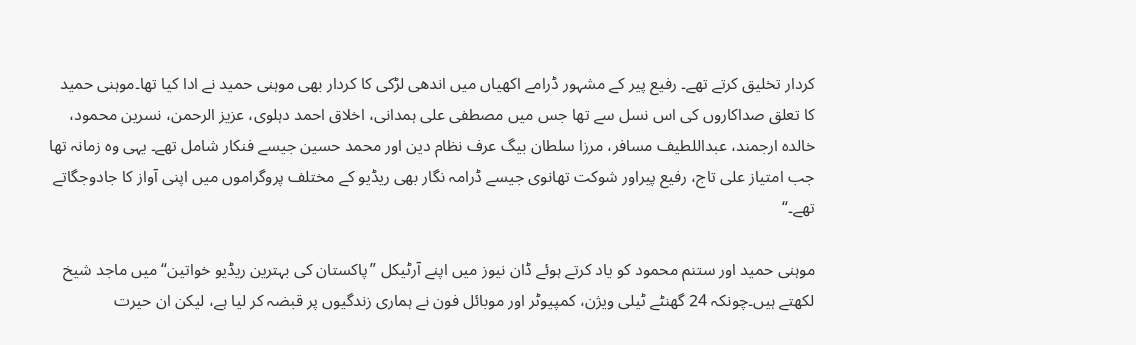کردار تخلیق کرتے تھے۔ رفیع پیر کے مشہور ڈرامے اکھیاں میں اندھی لڑکی کا کردار بھی موہنی حمید نے ادا کیا تھا۔موہنی حمید کا تعلق صداکاروں کی اس نسل سے تھا جس میں مصطفی علی ہمدانی، اخلاق احمد دہلوی، عزیز الرحمن، نسرین محمود، خالدہ ارجمند، عبداللطیف مسافر، مرزا سلطان بیگ عرف نظام دین اور محمد حسین جیسے فنکار شامل تھے۔ یہی وہ زمانہ تھا جب امتیاز علی تاج، رفیع پیراور شوکت تھانوی جیسے ڈرامہ نگار بھی ریڈیو کے مختلف پروگراموں میں اپنی آواز کا جادوجگاتے تھے۔“

موہنی حمید اور ستنم محمود کو یاد کرتے ہوئے ڈان نیوز میں اپنے آرٹیکل ”پاکستان کی بہترین ریڈیو خواتین“ میں ماجد شیخ لکھتے ہیں۔چونکہ 24 گھنٹے ٹیلی ویژن، کمپیوٹر اور موبائل فون نے ہماری زندگیوں پر قبضہ کر لیا ہے، لیکن ان حیرت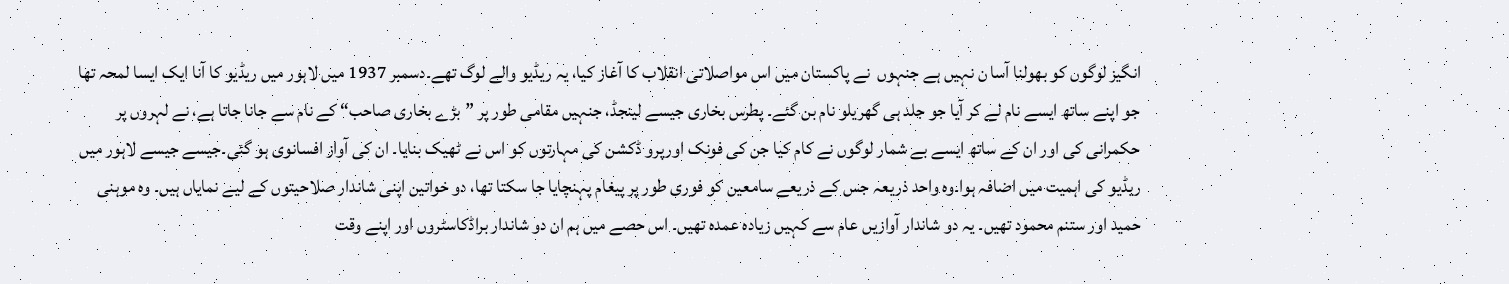انگیز لوگوں کو بھولنا آسا ن نہیں ہے جنہوں  نے پاکستان میں اس مواصلاتی انقلاب کا آغاز کیا، یہ ریڈیو والے لوگ تھے۔دسمبر 1937 میں لاہور میں ریڈیو کا آنا ایک ایسا لمحہ تھا جو اپنے ساتھ ایسے نام لے کر آیا جو جلد ہی گھریلو نام بن گئے۔ پطرس بخاری جیسے لینجڈ، جنہیں مقامی طور پر ”بڑے بخاری صاحب“ کے نام سے جانا جاتا ہے، نے لہروں پر حکمرانی کی اور ان کے ساتھ ایسے بے شمار لوگوں نے کام کیا جن کی فونک اورپرو ڈکشن کی مہارتوں کو اس نے ٹھیک بنایا۔ ان کی آواز افسانوی ہو گئی۔جیسے جیسے لاہور میں ریڈیو کی اہمیت میں اضافہ ہوا۔وہ واحد ذریعہ جس کے ذریعے سامعین کو فوری طور پر پیغام پہنچایا جا سکتا تھا، دو خواتین اپنی شاندار صلاحیتوں کے لیے نمایاں ہیں۔ وہ موہنی حمید اور ستنم محمود تھیں۔ یہ دو شاندار آوازیں عام سے کہیں زیادہ عمدہ تھیں۔ اس حصے میں ہم ان دو شاندار براڈکاسٹروں اور اپنے وقت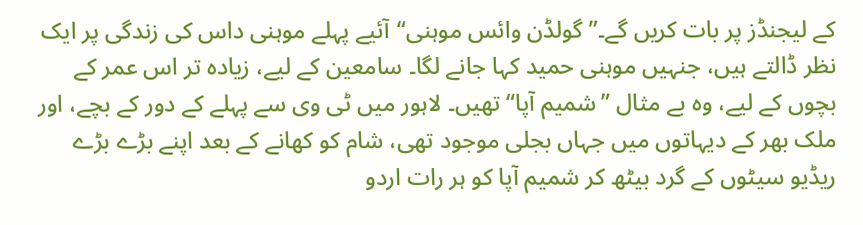کے لیجنڈز پر بات کریں گے۔”گولڈن وائس موہنی“آئیے پہلے موہنی داس کی زندگی پر ایک نظر ڈالتے ہیں، جنہیں موہنی حمید کہا جانے لگا۔ سامعین کے لیے، زیادہ تر اس عمر کے بچوں کے لیے، وہ بے مثال ”شمیم آپا“ تھیں۔ لاہور میں ٹی وی سے پہلے کے دور کے بچے، اور ملک بھر کے دیہاتوں میں جہاں بجلی موجود تھی، شام کو کھانے کے بعد اپنے بڑے بڑے ریڈیو سیٹوں کے گرد بیٹھ کر شمیم آپا کو ہر رات اردو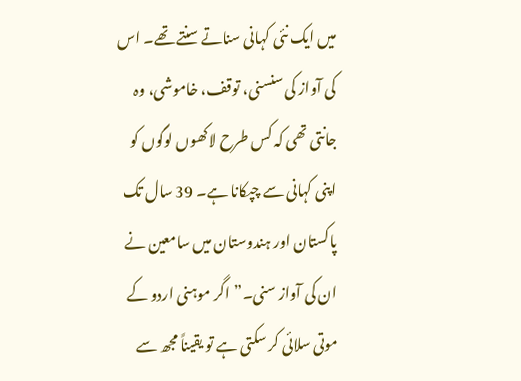میں ایک نئی کہانی سناتے سنتے تھے۔ اس کی آواز کی سنسنی، توقف، خاموشی، وہ جانتی تھی کہ کس طرح لاکھوں لوگوں کو اپنی کہانی سے چپکانا ہے۔ 39 سال تک پاکستان اور ہندوستان میں سامعین نے ان کی آواز سنی۔”اگر موہنی اردو کے موتی سلائی کر سکتی ہے تو یقیناً مجھ سے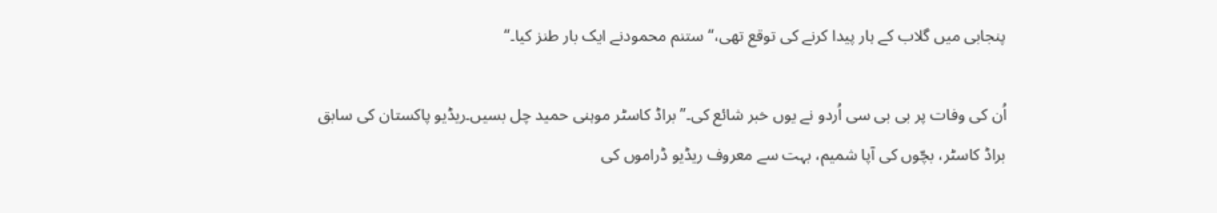پنجابی میں گلاب کے ہار پیدا کرنے کی توقع تھی،“ ستنم محمودنے ایک بار طنز کیا۔“

اُن کی وفات پر بی بی سی اُردو نے یوں خبر شائع کی۔”براڈ کاسٹر موہنی حمید چل بسیں۔ریڈیو پاکستان کی سابق براڈ کاسٹر، بچّوں کی آپا شمیم، بہت سے معروف ریڈیو ڈراموں کی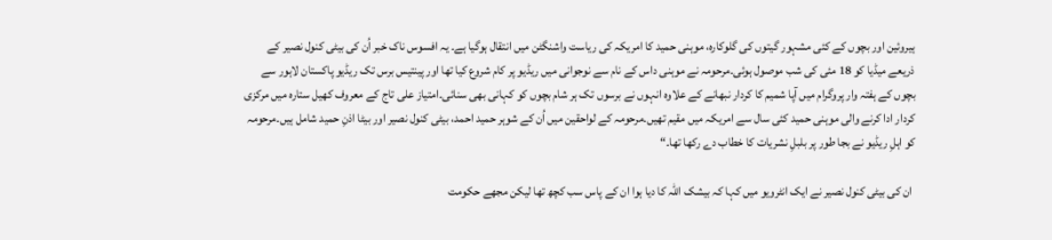ہیروئین اور بچوں کے کئی مشہور گیتوں کی گلوکارہ، موہنی حمید کا امریکہ کی ریاست واشنگٹن میں انتقال ہوگیا ہے۔ یہ افسوس ناک خبر اُن کی بیٹی کنول نصیر کے ذریعے میڈیا کو 18 مئی کی شب موصول ہوئی۔مرحومہ نے موہنی داس کے نام سے نوجوانی میں ریڈیو پر کام شروع کیا تھا اور پینتیس برس تک ریڈیو پاکستان لاہور سے بچوں کے ہفتہ وار پروگرام میں آپا شمیم کا کردار نبھانے کے علاوہ انہوں نے برسوں تک ہر شام بچوں کو کہانی بھی سنائی۔امتیاز علی تاج کے معروف کھیل ستارہ میں مرکزی کردار ادا کرنے والی موہنی حمید کئی سال سے امریکہ میں مقیم تھیں۔مرحومہ کے لواحقین میں اُن کے شوہر حمید احمد، بیٹی کنول نصیر اور بیٹا اذنِ حمید شامل ہیں۔مرحومہ کو اہلِ ریڈیو نے بجا طور پر بلبلِ نشریات کا خطاب دے رکھا تھا۔“

 ان کی بیٹی کنول نصیر نے ایک انٹرویو میں کہا کہ بیشک اللہ کا دیا ہوا ان کے پاس سب کچھ تھا لیکن مجھے حکومت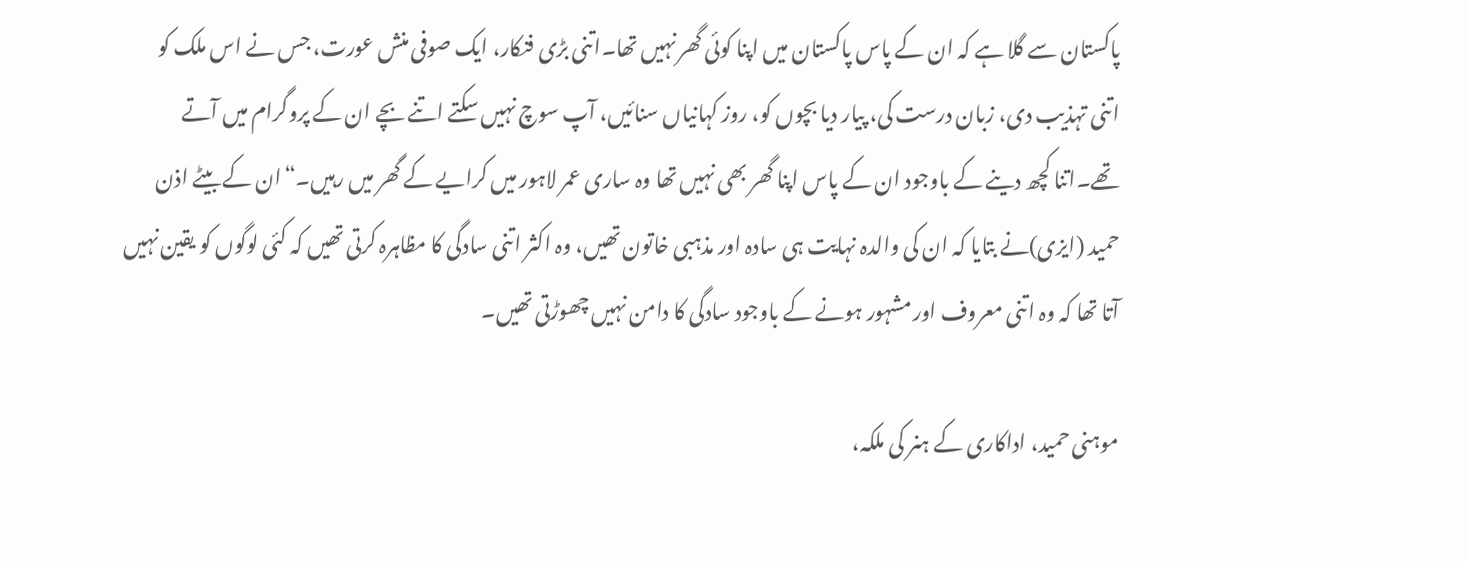پاکستان سے گلا ہے کہ ان کے پاس پاکستان میں اپنا کوئی گھر نہیں تھا۔اتنی بڑی فنکار، ایک صوفی منش عورت، جس نے اس ملک کو اتنی تہذیب دی، زبان درست کی، پیار دیا بچوں کو، روز کہانیاں سنائیں، آپ سوچ نہیں سکتے اتنے بچے ان کے پروگرام میں آتے تھے۔اتنا کچھ دینے کے باوجود ان کے پاس اپنا گھر بھی نہیں تھا وہ ساری عمر لاہور میں کرایے کے گھر میں رہیں۔“ان کے بیٹے اذن حمید (ایزی)نے بتایا کہ ان کی والدہ نہایت ہی سادہ اور مذہبی خاتون تھیں، وہ اکثر اتنی سادگی کا مظاہرہ کرتی تھیں کہ کئی لوگوں کو یقین نہیں آتا تھا کہ وہ اتنی معروف اور مشہور ہونے کے باوجود سادگی کا دامن نہیں چھوڑتی تھیں۔

موہنی حمید، اداکاری کے ہنر کی ملکہ،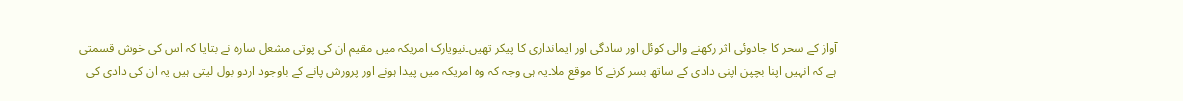آواز کے سحر کا جادوئی اثر رکھنے والی کوئل اور سادگی اور ایمانداری کا پیکر تھیں۔نیویارک امریکہ میں مقیم ان کی پوتی مشعل سارہ نے بتایا کہ اس کی خوش قسمتی ہے کہ انہیں اپنا بچپن اپنی دادی کے ساتھ بسر کرنے کا موقع ملا۔یہ ہی وجہ کہ وہ امریکہ میں پیدا ہونے اور پرورش پانے کے باوجود اردو بول لیتی ہیں یہ ان کی دادی کی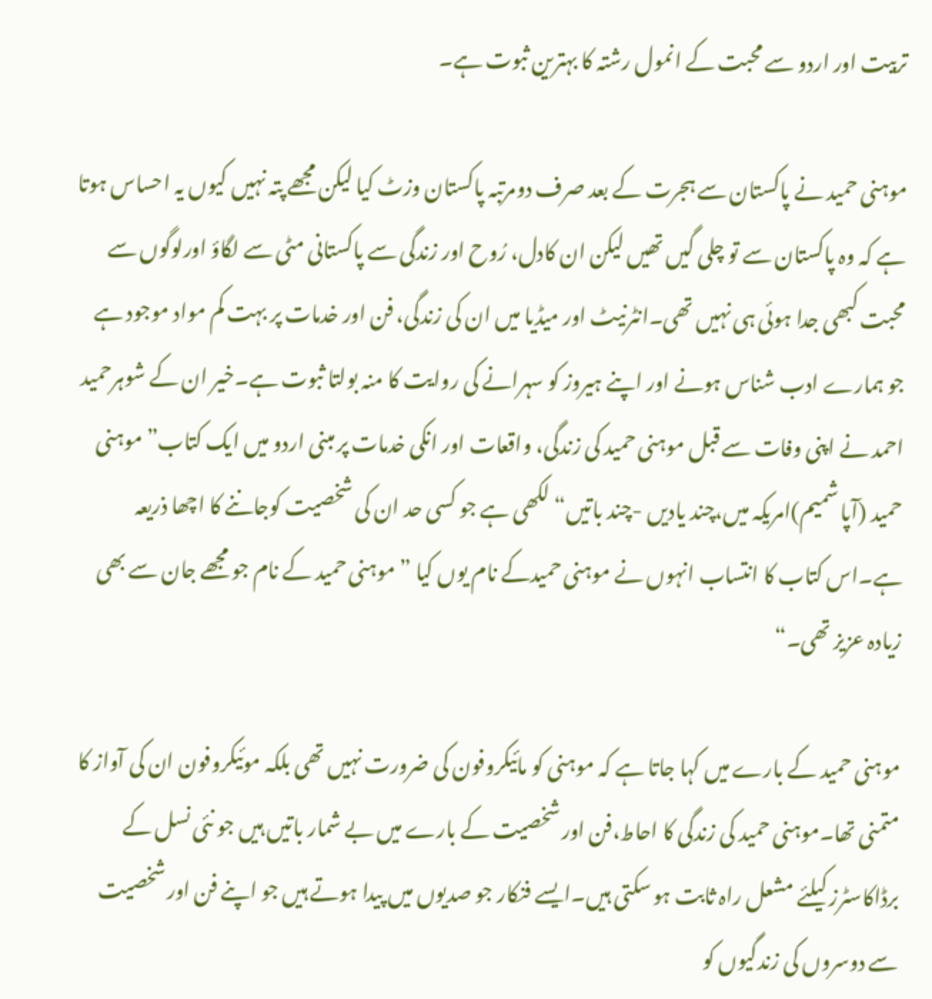تربیت اور اردو سے محبت کے انمول رشتہ کا بہترین ثبوت ہے۔

موہنی حمید نے پاکستان سے ہجرت کے بعد صرف دومرتبہ پاکستان وزٹ کیا لیکن مجھے پتہ نہیں کیوں یہ احساس ہوتا ہے کہ وہ پاکستان سے تو چلی گیں تھیں لیکن ان کادل، رُوح اور زندگی سے پاکستانی مٹی سے لگاؤ اورلوگوں سے محبت کبھی جدا ہوئی ہی نہیں تھی۔انٹرنیٹ اور میڈیا میں ان کی زندگی، فن اور خدمات پر بہت کم مواد موجود ہے جو ہمارے ادب شناس ہونے اور اپنے ہیروز کو سہرانے کی روایت کا منہ بولتا ثبوت ہے۔خیر ان کے شوہرحمید احمد نے اپنی وفات سے قبل موہنی حمید کی زندگی، واقعات اور انکی خدمات پر مبنی اردو میں ایک کتاب”موہنی حمید (آپا شمیم)امریکہ میں،چند یادیں -چند باتیں“ لکھی ہے جو کسی حد ان کی شخصیت کوجاننے کا اچھا ذریعہ ہے۔اس کتاب کا انتساب انہوں نے موہنی حمیدکے نام یوں کیا ”موہنی حمید کے نام جو مجھے جان سے بھی زیادہ عزیز تھی۔“

موہنی حمید کے بارے میں کہا جاتا ہے کہ موہنی کو مائیکروفون کی ضرورت نہیں تھی بلکہ موئیکروفون ان کی آواز کا متمنی تھا۔موہنی حمید کی زندگی کا احاط،فن اور شخصیت کے بارے میں بے شمار باتیں ہیں جو نئی نسل کے برڈاکاسٹرز کیلئے مشعل راہ ثابت ہو سکتی ہیں۔ایسے فنکار جو صدیوں میں پیدا ہوتے ہیں جو اپنے فن اور شخصیت سے دوسروں کی زندگیوں کو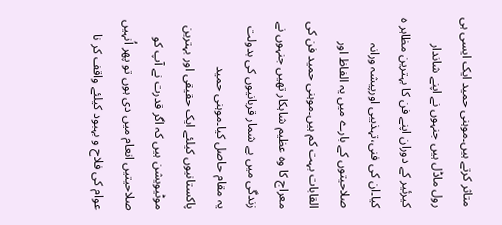متاثر کرتے ہیں۔موہنی حمید ایک ایسی ہی رول ماڈل ہیں جنہوں نے اپنے شاندار کیرئیر کے دوران اپنے فن کا بہترین مظاہر ہ کیا۔ان کی فنی،تہذیبی اورپیشہ ورانہ صلاحیتوں کے بارے میں یہ الفاظ اور القابات بہت کم ہیں۔موہنی حمید فن کی معراج کا وہ عظیم شاہکار تھیں جنہوں نے زندگی میں بے شمار قربانیوں کی بدولت یہ مقام حاصل کیا۔موہنی حمید پاکستانیوں کیلئے ایک حقیقی اور بہترین موٹیویشن ہیں کہ اگر قدرت نے آپ کو صلاحیتیں انعام میں دی ہوں تو پھر اُنہیں عوام کی فلاح و بہبود کیلئے واقف کر نا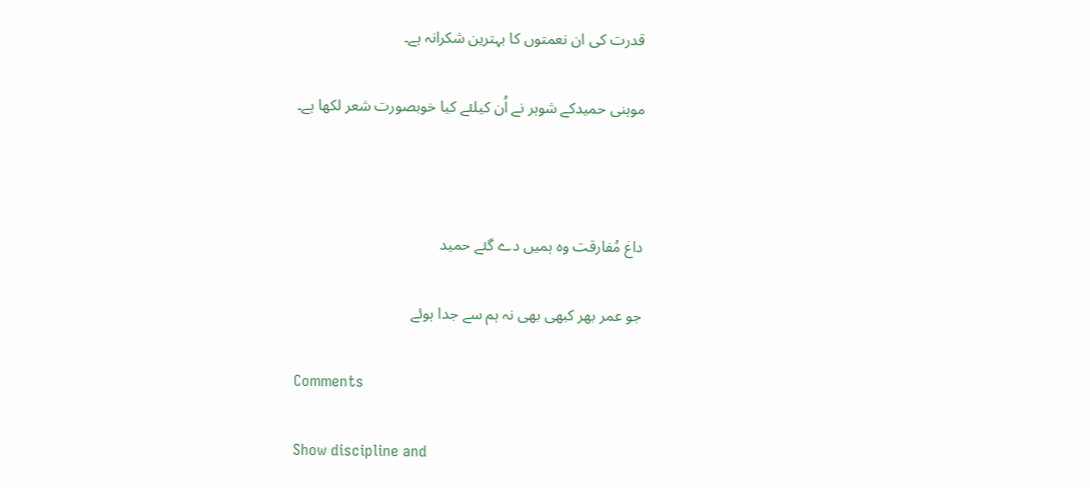قدرت کی ان نعمتوں کا بہترین شکرانہ ہے۔

موہنی حمیدکے شوہر نے اُن کیلئے کیا خوبصورت شعر لکھا ہے۔



داغ مُفارقت وہ ہمیں دے گئے حمید

جو عمر بھر کبھی بھی نہ ہم سے جدا ہوئے

Comments

Show discipline and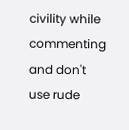civility while commenting and don't use rude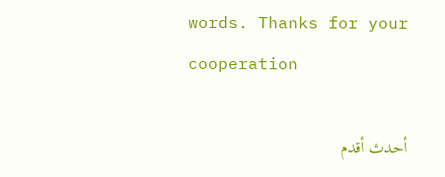words. Thanks for your cooperation

أحدث أقدم